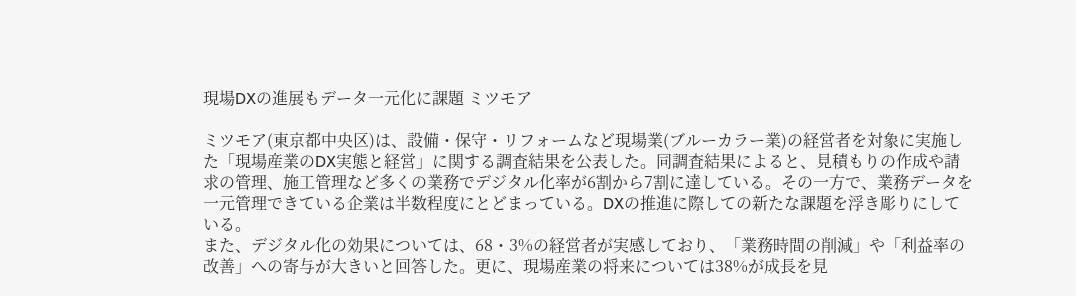現場DXの進展もデータ一元化に課題 ミツモア

ミツモア(東京都中央区)は、設備・保守・リフォームなど現場業(ブルーカラー業)の経営者を対象に実施した「現場産業のDX実態と経営」に関する調査結果を公表した。同調査結果によると、見積もりの作成や請求の管理、施工管理など多くの業務でデジタル化率が6割から7割に達している。その一方で、業務データを一元管理できている企業は半数程度にとどまっている。DXの推進に際しての新たな課題を浮き彫りにしている。
また、デジタル化の効果については、68・3%の経営者が実感しており、「業務時間の削減」や「利益率の改善」への寄与が大きいと回答した。更に、現場産業の将来については38%が成長を見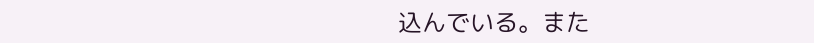込んでいる。また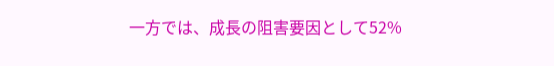一方では、成長の阻害要因として52%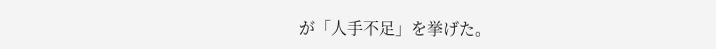が「人手不足」を挙げた。